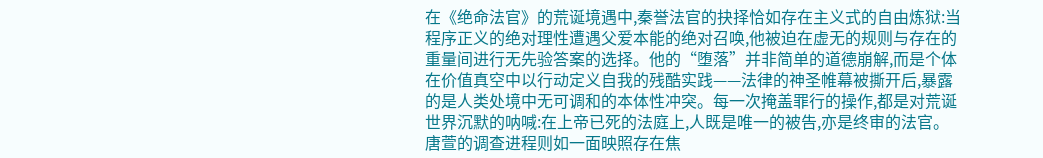在《绝命法官》的荒诞境遇中,秦誉法官的抉择恰如存在主义式的自由炼狱:当程序正义的绝对理性遭遇父爱本能的绝对召唤,他被迫在虚无的规则与存在的重量间进行无先验答案的选择。他的“堕落”并非简单的道德崩解,而是个体在价值真空中以行动定义自我的残酷实践——法律的神圣帷幕被撕开后,暴露的是人类处境中无可调和的本体性冲突。每一次掩盖罪行的操作,都是对荒诞世界沉默的呐喊:在上帝已死的法庭上,人既是唯一的被告,亦是终审的法官。唐萱的调查进程则如一面映照存在焦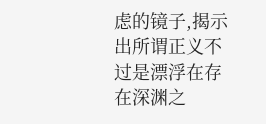虑的镜子,揭示出所谓正义不过是漂浮在存在深渊之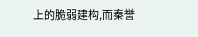上的脆弱建构,而秦誉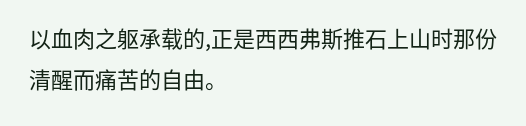以血肉之躯承载的,正是西西弗斯推石上山时那份清醒而痛苦的自由。